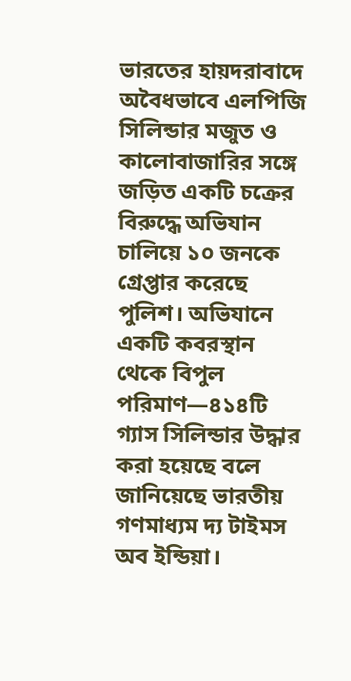ভারতের হায়দরাবাদে অবৈধভাবে এলপিজি সিলিন্ডার মজুত ও কালোবাজারির সঙ্গে জড়িত একটি চক্রের বিরুদ্ধে অভিযান চালিয়ে ১০ জনকে গ্রেপ্তার করেছে পুলিশ। অভিযানে একটি কবরস্থান থেকে বিপুল পরিমাণ—৪১৪টি গ্যাস সিলিন্ডার উদ্ধার করা হয়েছে বলে জানিয়েছে ভারতীয় গণমাধ্যম দ্য টাইমস অব ইন্ডিয়া।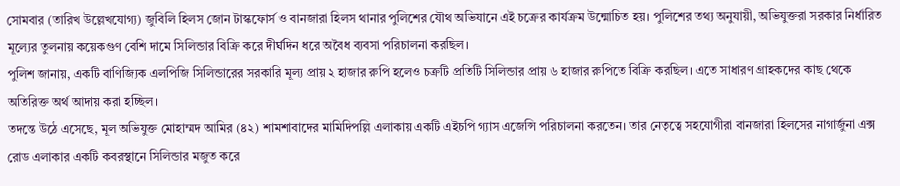সোমবার (তারিখ উল্লেখযোগ্য) জুবিলি হিলস জোন টাস্কফোর্স ও বানজারা হিলস থানার পুলিশের যৌথ অভিযানে এই চক্রের কার্যক্রম উন্মোচিত হয়। পুলিশের তথ্য অনুযায়ী, অভিযুক্তরা সরকার নির্ধারিত মূল্যের তুলনায় কয়েকগুণ বেশি দামে সিলিন্ডার বিক্রি করে দীর্ঘদিন ধরে অবৈধ ব্যবসা পরিচালনা করছিল।
পুলিশ জানায়, একটি বাণিজ্যিক এলপিজি সিলিন্ডারের সরকারি মূল্য প্রায় ২ হাজার রুপি হলেও চক্রটি প্রতিটি সিলিন্ডার প্রায় ৬ হাজার রুপিতে বিক্রি করছিল। এতে সাধারণ গ্রাহকদের কাছ থেকে অতিরিক্ত অর্থ আদায় করা হচ্ছিল।
তদন্তে উঠে এসেছে, মূল অভিযুক্ত মোহাম্মদ আমির (৪২) শামশাবাদের মামিদিপল্লি এলাকায় একটি এইচপি গ্যাস এজেন্সি পরিচালনা করতেন। তার নেতৃত্বে সহযোগীরা বানজারা হিলসের নাগার্জুনা এক্স রোড এলাকার একটি কবরস্থানে সিলিন্ডার মজুত করে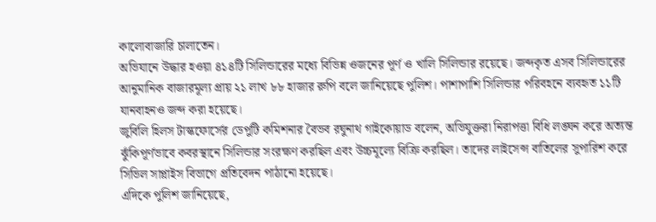কালোবাজারি চালাতেন।
অভিযানে উদ্ধার হওয়া ৪১৪টি সিলিন্ডারের মধ্যে বিভিন্ন ওজনের পূর্ণ ও খালি সিলিন্ডার রয়েছে। জব্দকৃত এসব সিলিন্ডারের আনুমানিক বাজারমূল্য প্রায় ২১ লাখ ৮৮ হাজার রুপি বলে জানিয়েছে পুলিশ। পাশাপাশি সিলিন্ডার পরিবহনে ব্যবহৃত ১১টি যানবাহনও জব্দ করা হয়েছে।
জুবিলি হিলস টাস্কফোর্সের ডেপুটি কমিশনার বৈভব রঘুনাথ গাইকোয়াড বলেন, অভিযুক্তরা নিরাপত্তা বিধি লঙ্ঘন করে অত্যন্ত ঝুঁকিপূর্ণভাবে কবরস্থানে সিলিন্ডার সংরক্ষণ করছিল এবং উচ্চমূল্যে বিক্রি করছিল। তাদের লাইসেন্স বাতিলের সুপারিশ করে সিভিল সাপ্লাইস বিভাগে প্রতিবেদন পাঠানো হয়েছে।
এদিকে পুলিশ জানিয়েছে,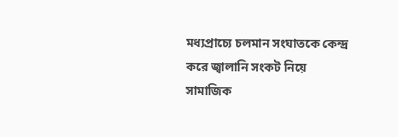মধ্যপ্রাচ্যে চলমান সংঘাতকে কেন্দ্র করে জ্বালানি সংকট নিয়ে সামাজিক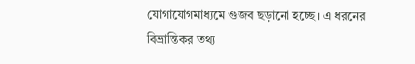যোগাযোগমাধ্যমে গুজব ছড়ানো হচ্ছে। এ ধরনের বিভ্রান্তিকর তথ্য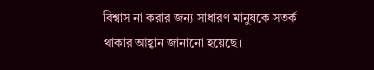বিশ্বাস না করার জন্য সাধারণ মানুষকে সতর্ক থাকার আহ্বান জানানো হয়েছে।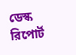ডেস্ক রিপোর্ট